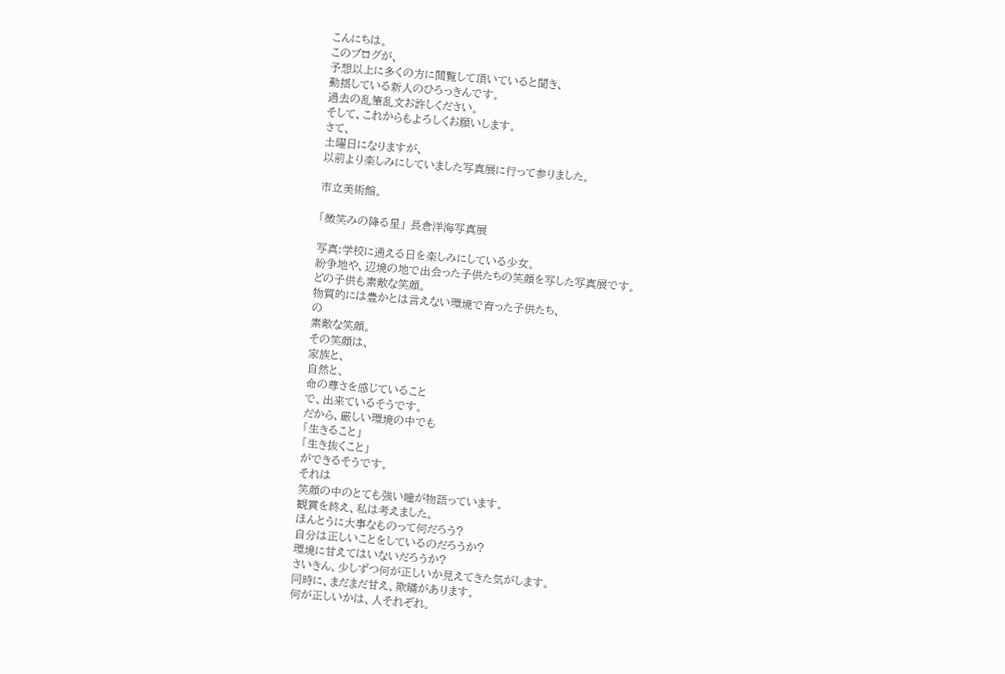こんにちは。
このブログが、
予想以上に多くの方に閲覧して頂いていると聞き、
動揺している新人のひろっきんです。
過去の乱筆乱文お許しください。
そして、これからもよろしくお願いします。
さて、
土曜日になりますが、
以前より楽しみにしていました写真展に行って参りました。

市立美術館。

「微笑みの降る星」 長倉洋海写真展

写真:学校に通える日を楽しみにしている少女。
紛争地や、辺境の地で出会った子供たちの笑顔を写した写真展です。
どの子供も素敵な笑顔。
物質的には豊かとは言えない環境で育った子供たち、
の
素敵な笑顔。
その笑顔は、
家族と、
自然と、
命の尊さを感じていること
で、出来ているそうです。
だから、厳しい環境の中でも
「生きること」
「生き抜くこと」
ができるそうです。
それは
笑顔の中のとても強い瞳が物語っています。
観賞を終え、私は考えました。
ほんとうに大事なものって何だろう?
自分は正しいことをしているのだろうか?
環境に甘えてはいないだろうか?
さいきん、少しずつ何が正しいか見えてきた気がします。
同時に、まだまだ甘え、欺瞞があります。
何が正しいかは、人それぞれ。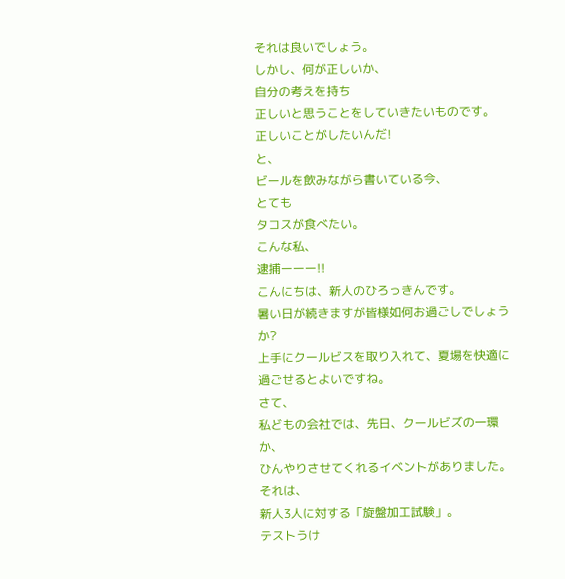それは良いでしょう。
しかし、何が正しいか、
自分の考えを持ち
正しいと思うことをしていきたいものです。
正しいことがしたいんだ!
と、
ビールを飲みながら書いている今、
とても
タコスが食べたい。
こんな私、
逮捕ーーー!!
こんにちは、新人のひろっきんです。
暑い日が続きますが皆様如何お過ごしでしょうか?
上手にクールビスを取り入れて、夏場を快適に過ごせるとよいですね。
さて、
私どもの会社では、先日、クールビズの一環か、
ひんやりさせてくれるイベントがありました。
それは、
新人3人に対する「旋盤加工試験」。
テストうけ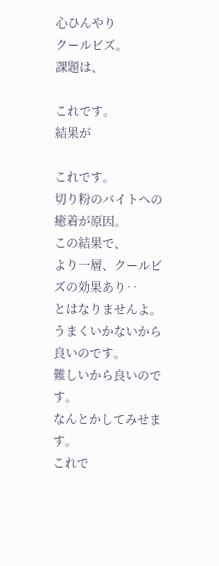心ひんやり
クールビズ。
課題は、

これです。
結果が

これです。
切り粉のバイトへの癒着が原因。
この結果で、
より一層、クールビズの効果あり‥
とはなりませんよ。
うまくいかないから良いのです。
難しいから良いのです。
なんとかしてみせます。
これで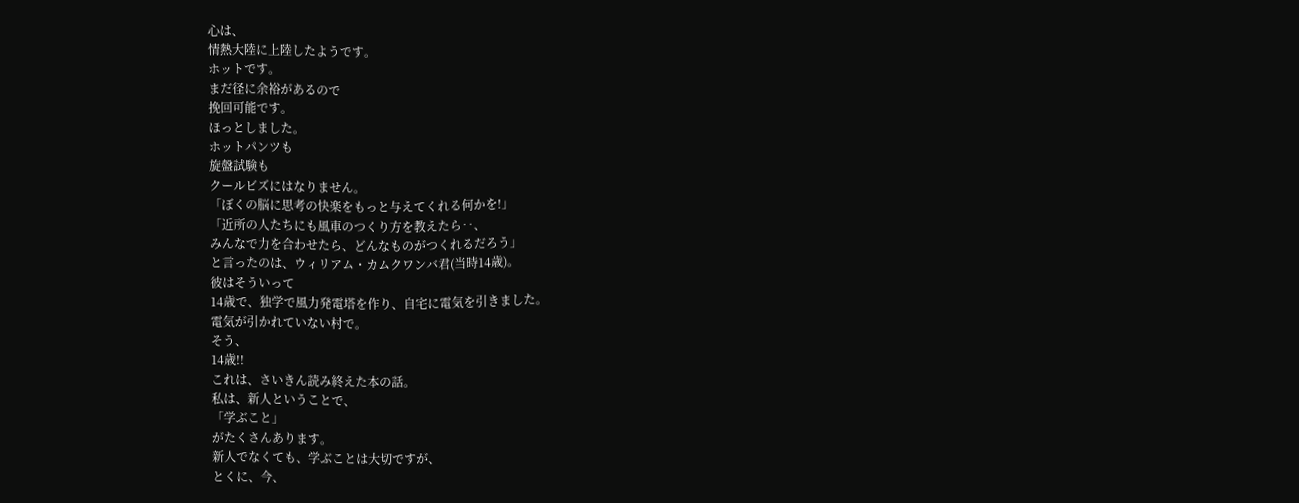心は、
情熱大陸に上陸したようです。
ホットです。
まだ径に余裕があるので
挽回可能です。
ほっとしました。
ホットパンツも
旋盤試験も
クールビズにはなりません。
「ぼくの脳に思考の快楽をもっと与えてくれる何かを!」
「近所の人たちにも風車のつくり方を教えたら‥、
みんなで力を合わせたら、どんなものがつくれるだろう」
と言ったのは、ウィリアム・カムクワンバ君(当時14歳)。
彼はそういって
14歳で、独学で風力発電塔を作り、自宅に電気を引きました。
電気が引かれていない村で。
そう、
14歳!!
これは、さいきん読み終えた本の話。
私は、新人ということで、
「学ぶこと」
がたくさんあります。
新人でなくても、学ぶことは大切ですが、
とくに、今、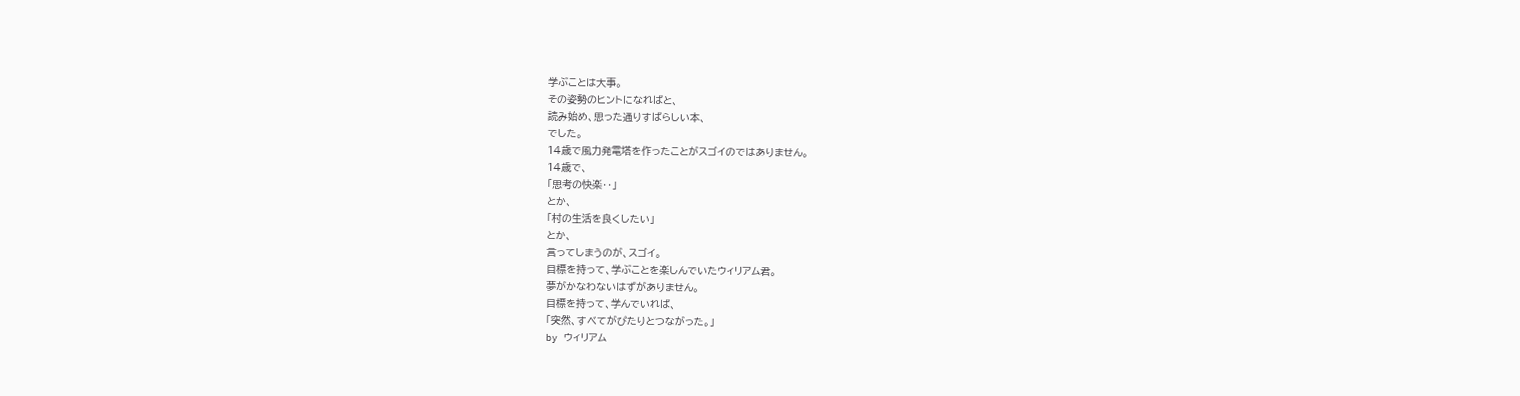学ぶことは大事。
その姿勢のヒントになればと、
読み始め、思った通りすばらしい本、
でした。
14歳で風力発電塔を作ったことがスゴイのではありません。
14歳で、
「思考の快楽‥」
とか、
「村の生活を良くしたい」
とか、
言ってしまうのが、スゴイ。
目標を持って、学ぶことを楽しんでいたウィリアム君。
夢がかなわないはずがありません。
目標を持って、学んでいれば、
「突然、すべてがぴたりとつながった。」
by ウィリアム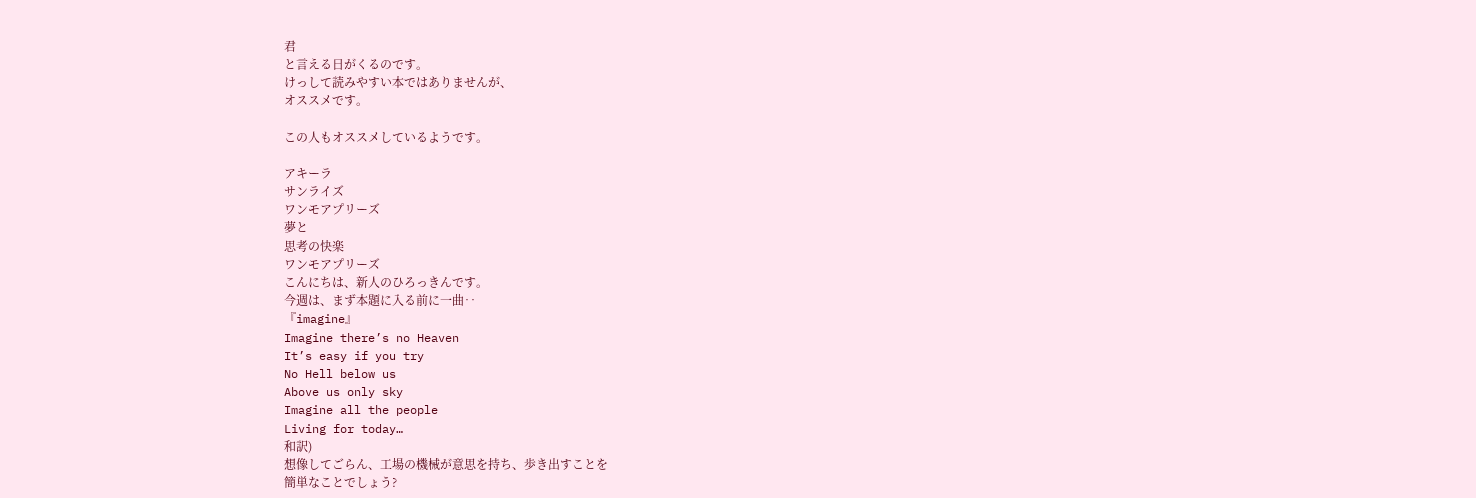君
と言える日がくるのです。
けっして読みやすい本ではありませんが、
オススメです。

この人もオススメしているようです。

アキーラ
サンライズ
ワンモアプリーズ
夢と
思考の快楽
ワンモアプリーズ
こんにちは、新人のひろっきんです。
今週は、まず本題に入る前に一曲‥
『imagine』
Imagine there’s no Heaven
It’s easy if you try
No Hell below us
Above us only sky
Imagine all the people
Living for today…
和訳)
想像してごらん、工場の機械が意思を持ち、歩き出すことを
簡単なことでしょう?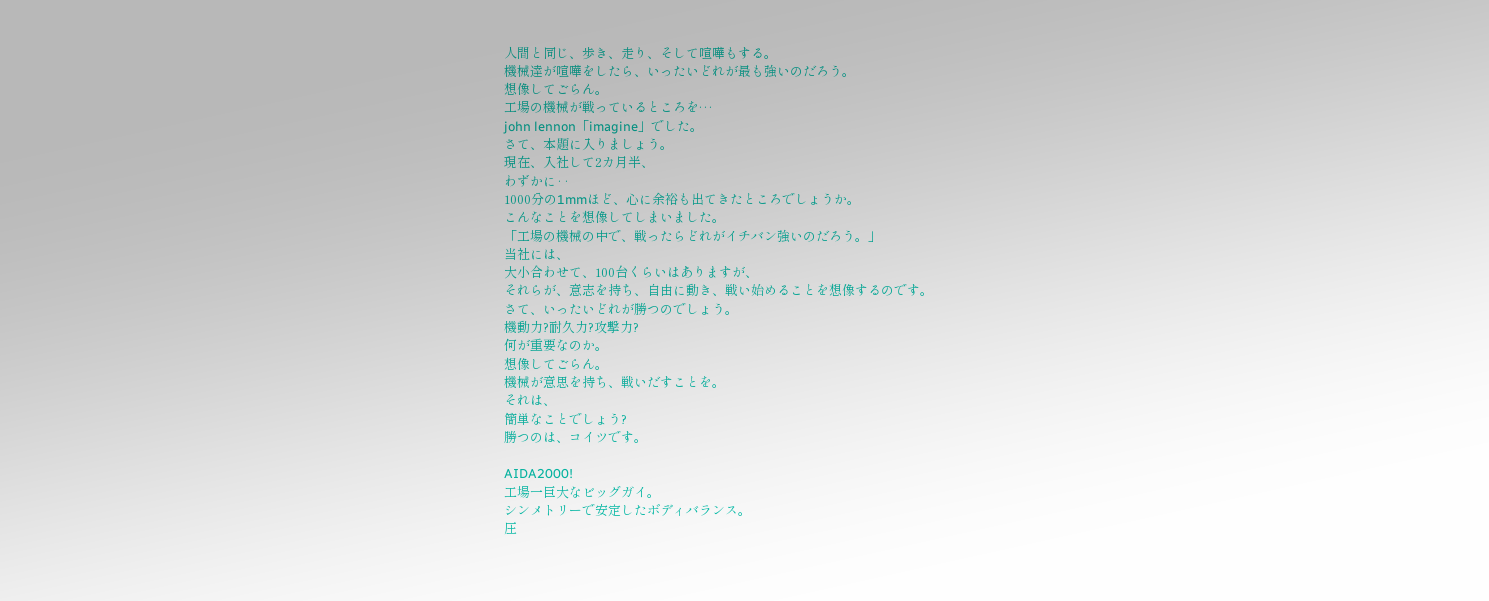人間と同じ、歩き、走り、そして喧嘩もする。
機械達が喧嘩をしたら、いったいどれが最も強いのだろう。
想像してごらん。
工場の機械が戦っているところを…
john lennon「imagine」でした。
さて、本題に入りましょう。
現在、入社して2カ月半、
わずかに‥
1000分の1mmほど、心に余裕も出てきたところでしょうか。
こんなことを想像してしまいました。
「工場の機械の中で、戦ったらどれがイチバン強いのだろう。」
当社には、
大小合わせて、100台くらいはありますが、
それらが、意志を持ち、自由に動き、戦い始めることを想像するのです。
さて、いったいどれが勝つのでしょう。
機動力?耐久力?攻撃力?
何が重要なのか。
想像してごらん。
機械が意思を持ち、戦いだすことを。
それは、
簡単なことでしょう?
勝つのは、コイツです。

AIDA2000!
工場一巨大なビッグガイ。
シンメトリーで安定したボディバランス。
圧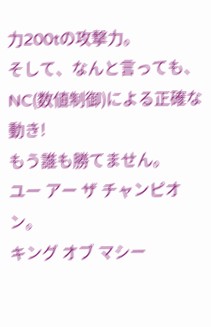力200tの攻撃力。
そして、なんと言っても、
NC(数値制御)による正確な動き!
もう誰も勝てません。
ユー アー ザ チャンピオン。
キング オブ マシー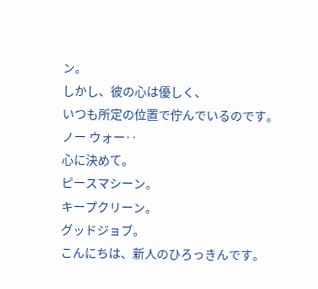ン。
しかし、彼の心は優しく、
いつも所定の位置で佇んでいるのです。
ノー ウォー‥
心に決めて。
ピースマシーン。
キープクリーン。
グッドジョブ。
こんにちは、新人のひろっきんです。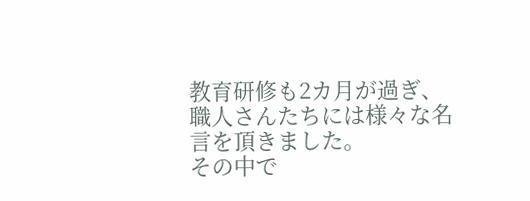教育研修も2カ月が過ぎ、
職人さんたちには様々な名言を頂きました。
その中で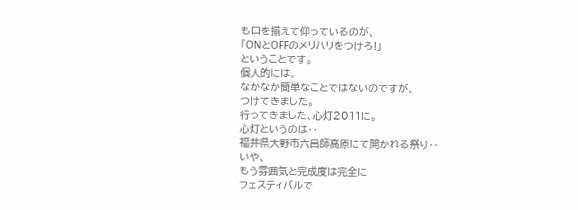も口を揃えて仰っているのが、
「ONとOFFのメリハリをつけろ!」
ということです。
個人的には、
なかなか簡単なことではないのですが、
つけてきました。
行ってきました、心灯2011に。
心灯というのは‥
福井県大野市六呂師高原にて開かれる祭り‥
いや、
もう雰囲気と完成度は完全に
フェスティバルで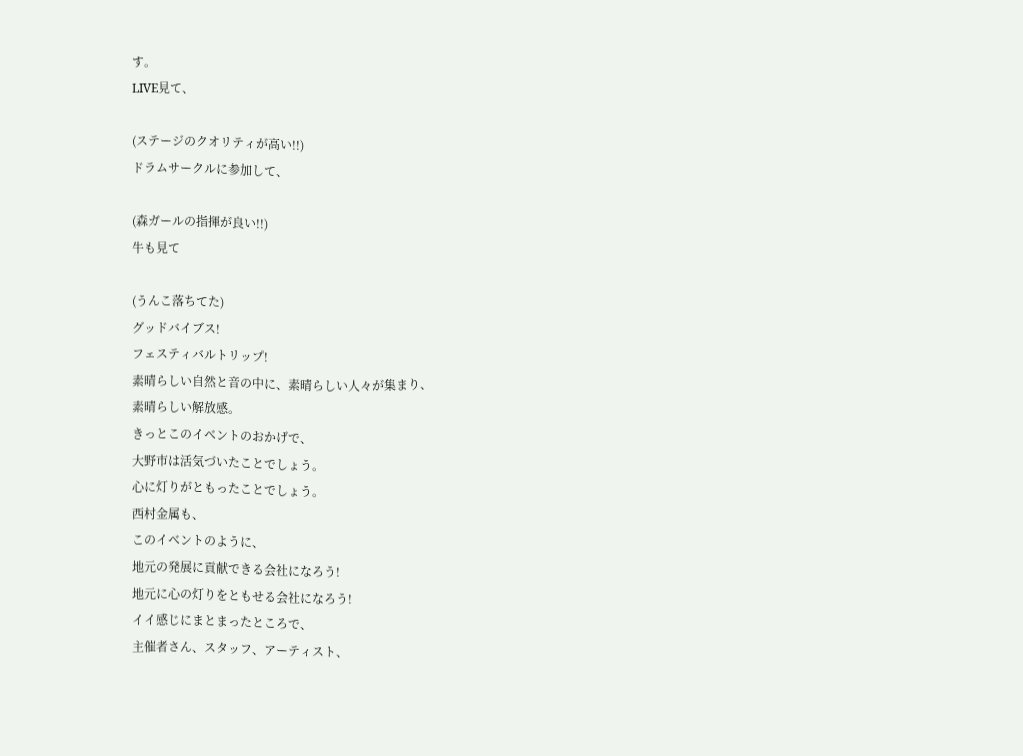す。
LIVE見て、

(ステージのクオリティが高い!!)
ドラムサークルに参加して、

(森ガールの指揮が良い!!)
牛も見て

(うんこ落ちてた)
グッドバイブス!
フェスティバルトリップ!
素晴らしい自然と音の中に、素晴らしい人々が集まり、
素晴らしい解放感。
きっとこのイベントのおかげで、
大野市は活気づいたことでしょう。
心に灯りがともったことでしょう。
西村金属も、
このイベントのように、
地元の発展に貢献できる会社になろう!
地元に心の灯りをともせる会社になろう!
イイ感じにまとまったところで、
主催者さん、スタッフ、アーティスト、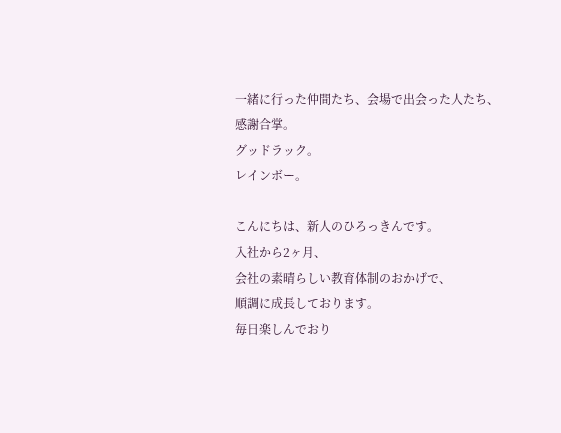一緒に行った仲間たち、会場で出会った人たち、
感謝合掌。
グッドラック。
レインボー。

こんにちは、新人のひろっきんです。
入社から2ヶ月、
会社の素晴らしい教育体制のおかげで、
順調に成長しております。
毎日楽しんでおり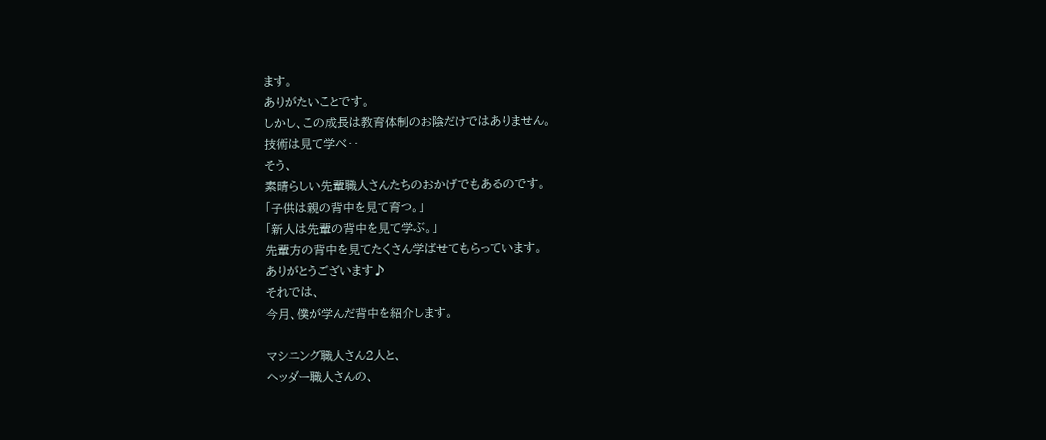ます。
ありがたいことです。
しかし、この成長は教育体制のお陰だけではありません。
技術は見て学べ‥
そう、
素晴らしい先輩職人さんたちのおかげでもあるのです。
「子供は親の背中を見て育つ。」
「新人は先輩の背中を見て学ぶ。」
先輩方の背中を見てたくさん学ばせてもらっています。
ありがとうございます♪
それでは、
今月、僕が学んだ背中を紹介します。

マシニング職人さん2人と、
ヘッダー職人さんの、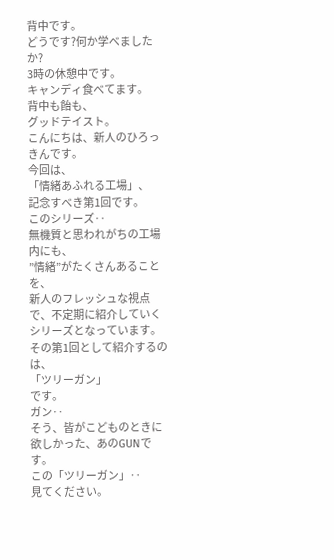背中です。
どうです?何か学べましたか?
3時の休憩中です。
キャンディ食べてます。
背中も飴も、
グッドテイスト。
こんにちは、新人のひろっきんです。
今回は、
「情緒あふれる工場」、
記念すべき第1回です。
このシリーズ‥
無機質と思われがちの工場内にも、
”情緒”がたくさんあることを、
新人のフレッシュな視点で、不定期に紹介していくシリーズとなっています。
その第1回として紹介するのは、
「ツリーガン」
です。
ガン‥
そう、皆がこどものときに欲しかった、あのGUNです。
この「ツリーガン」‥
見てください。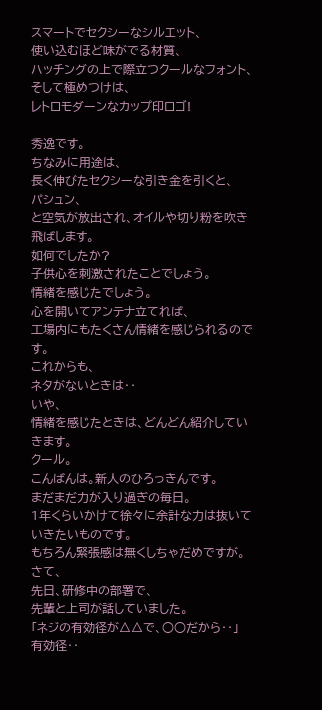スマートでセクシーなシルエット、
使い込むほど味がでる材質、
ハッチングの上で際立つクールなフォント、
そして極めつけは、
レトロモダーンなカップ印ロゴ!

秀逸です。
ちなみに用途は、
長く伸びたセクシーな引き金を引くと、
パシュン、
と空気が放出され、オイルや切り粉を吹き飛ばします。
如何でしたか?
子供心を刺激されたことでしょう。
情緒を感じたでしょう。
心を開いてアンテナ立てれば、
工場内にもたくさん情緒を感じられるのです。
これからも、
ネタがないときは‥
いや、
情緒を感じたときは、どんどん紹介していきます。
クール。
こんばんは。新人のひろっきんです。
まだまだ力が入り過ぎの毎日。
1年くらいかけて徐々に余計な力は抜いていきたいものです。
もちろん緊張感は無くしちゃだめですが。
さて、
先日、研修中の部署で、
先輩と上司が話していました。
「ネジの有効径が△△で、○○だから‥」
有効径‥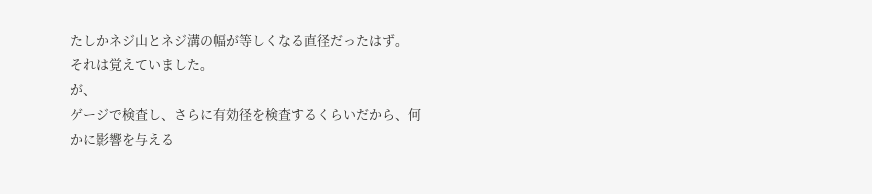たしかネジ山とネジ溝の幅が等しくなる直径だったはず。
それは覚えていました。
が、
ゲージで検査し、さらに有効径を検査するくらいだから、何かに影響を与える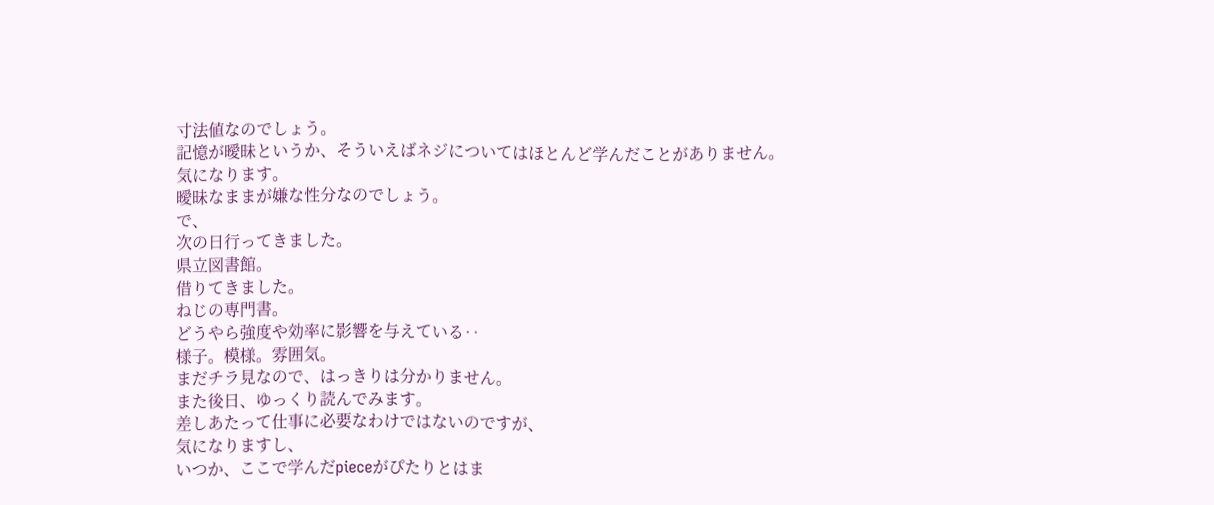寸法値なのでしょう。
記憶が曖昧というか、そういえばネジについてはほとんど学んだことがありません。
気になります。
曖昧なままが嫌な性分なのでしょう。
で、
次の日行ってきました。
県立図書館。
借りてきました。
ねじの専門書。
どうやら強度や効率に影響を与えている‥
様子。模様。雰囲気。
まだチラ見なので、はっきりは分かりません。
また後日、ゆっくり読んでみます。
差しあたって仕事に必要なわけではないのですが、
気になりますし、
いつか、ここで学んだpieceがぴたりとはま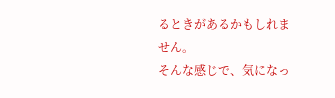るときがあるかもしれません。
そんな感じで、気になっ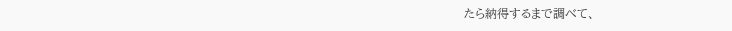たら納得するまで調べて、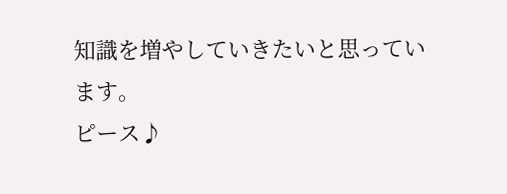知識を増やしていきたいと思っています。
ピース♪